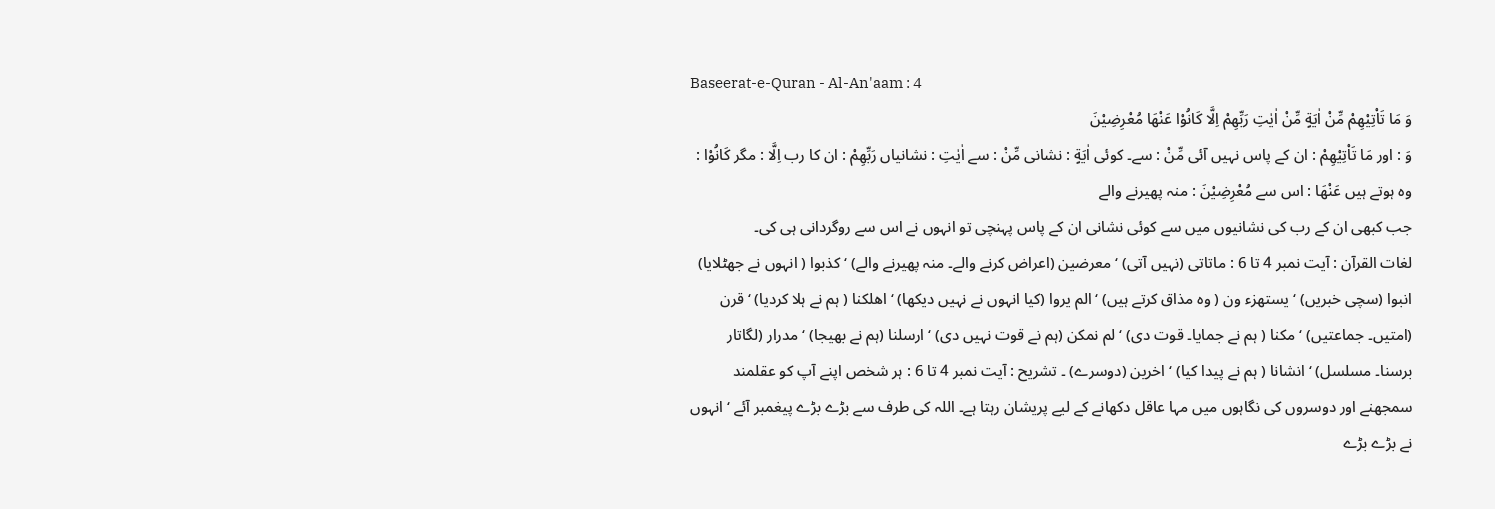Baseerat-e-Quran - Al-An'aam : 4
وَ مَا تَاْتِیْهِمْ مِّنْ اٰیَةٍ مِّنْ اٰیٰتِ رَبِّهِمْ اِلَّا كَانُوْا عَنْهَا مُعْرِضِیْنَ
وَ : اور مَا تَاْتِيْهِمْ : ان کے پاس نہیں آئی مِّنْ : سے۔ کوئی اٰيَةٍ : نشانی مِّنْ : سے اٰيٰتِ : نشانیاں رَبِّهِمْ : ان کا رب اِلَّا : مگر كَانُوْا : وہ ہوتے ہیں عَنْهَا : اس سے مُعْرِضِيْنَ : منہ پھیرنے والے
جب کبھی ان کے رب کی نشانیوں میں سے کوئی نشانی ان کے پاس پہنچی تو انہوں نے اس سے روگردانی ہی کی۔
لغات القرآن : آیت نمبر 4 تا 6 : ماتاتی (نہیں آتی) ‘ معرضین (اعراض کرنے والے۔ منہ پھیرنے والے) ‘ کذبوا ( انہوں نے جھٹلایا) انبوا (سچی خبریں) ‘ یستھزء ون ( وہ مذاق کرتے ہیں) ‘ الم یروا (کیا انہوں نے نہیں دیکھا) ‘ اھلکنا ( ہم نے ہلا کردیا) ‘ قرن (امتیں۔ جماعتیں) ‘ مکنا ( ہم نے جمایا۔ قوت دی) ‘ لم نمکن (ہم نے قوت نہیں دی) ‘ ارسلنا (ہم نے بھیجا) ‘ مدرار (لگاتار برسنا۔ مسلسل) ‘ انشانا ( ہم نے پیدا کیا) ‘ اخرین (دوسرے) ۔ تشریح : آیت نمبر 4 تا 6 : ہر شخص اپنے آپ کو عقلمند سمجھنے اور دوسروں کی نگاہوں میں مہا عاقل دکھانے کے لیے پریشان رہتا ہے۔ اللہ کی طرف سے بڑے بڑے پیغمبر آئے ‘ انہوں نے بڑے بڑے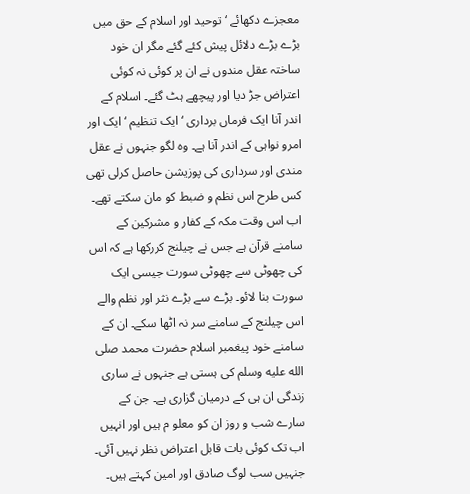معجزے دکھائے ‘ توحید اور اسلام کے حق میں بڑے بڑے دلائل پیش کئے گئے مگر ان خود ساختہ عقل مندوں نے ان پر کوئی نہ کوئی اعتراض جڑ دیا اور پیچھے ہٹ گئے۔ اسلام کے اندر آنا ایک فرماں برداری ‘ ایک تنظیم ‘ ایک اور امرو نواہی کے اندر آنا ہے۔ وہ لگو جنہوں نے عقل مندی اور سرداری کی پوزیشن حاصل کرلی تھی کس طرح اس نظم و ضبط کو مان سکتے تھے۔ اب اس وقت مکہ کے کفار و مشرکین کے سامنے قرآن ہے جس نے چیلنج کررکھا ہے کہ اس کی چھوٹی سے چھوٹی سورت جیسی ایک سورت بنا لائو۔ بڑے سے بڑے نثر اور نظم والے اس چیلنج کے سامنے سر نہ اٹھا سکے۔ ان کے سامنے خود پیغمبر اسلام حضرت محمد صلى الله عليه وسلم کی ہستی ہے جنہوں نے ساری زندگی ان ہی کے درمیان گزاری ہے۔ جن کے سارے شب و روز ان کو معلو م ہیں اور انہیں اب تک کوئی بات قابل اعتراض نظر نہیں آئی۔ جنہیں سب لوگ صادق اور امین کہتے ہیں۔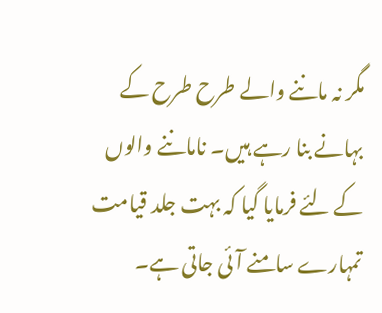مگر نہ ماننے والے طرح طرح کے بہانے بنا رہے ہیں۔ ناماننے والوں کے لئے فرمایا گیا کہ بہت جلد قیامت تمہارے سامنے آئی جاتی ہے۔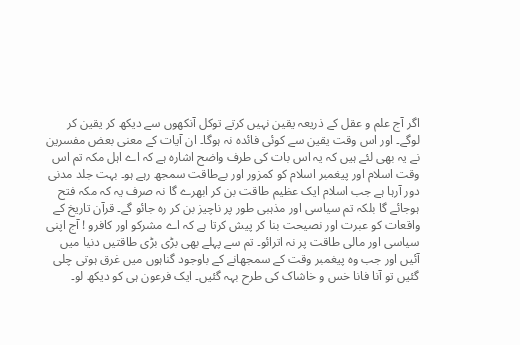اگر آج علم و عقل کے ذریعہ یقین نہیں کرتے توکل آنکھوں سے دیکھ کر یقین کر لوگے۔ اور اس وقت یقین سے کوئی فائدہ نہ ہوگا۔ ان آیات کے معنی بعض مفسرین نے یہ بھی لئے ہیں کہ یہ اس بات کی طرف واضح اشارہ ہے کہ اے اہل مکہ تم اس وقت اسلام اور پیغمبر اسلام کو کمزور اور بےطاقت سمجھ رہے ہو۔ بہت جلد مدنی دور آرہا ہے جب اسلام ایک عظیم طاقت بن کر ابھرے گا نہ صرف یہ کہ مکہ فتح ہوجائے گا بلکہ تم سیاسی اور مذہبی طور پر ناچیز بن کر رہ جائو گے۔ قرآن تاریخ کے واقعات کو عبرت اور نصیحت بنا کر پیش کرتا ہے کہ اے مشرکو اور کافرو ! آج اپنی سیاسی اور مالی طاقت پر نہ اترائو۔ تم سے پہلے بھی بڑی بڑی طاقتیں دنیا میں آئیں اور جب وہ پیغمبر وقت کے سمجھانے کے باوجود گناہوں میں غرق ہوتی چلی گئیں تو آنا فانا خس و خاشاک کی طرح بہہ گئیں۔ ایک فرعون ہی کو دیکھ لو۔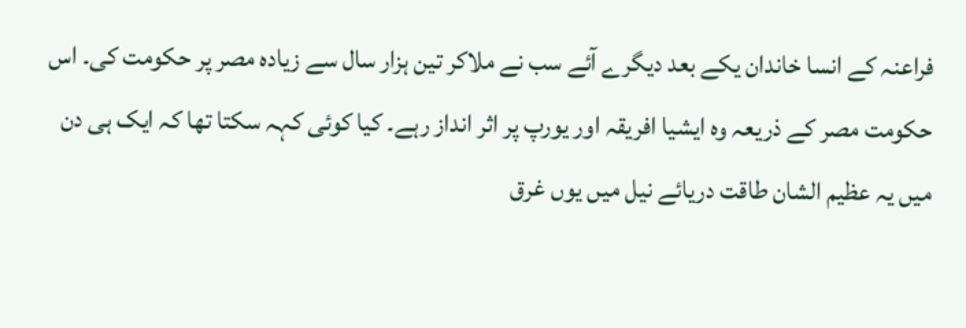فراعنہ کے انسا خاندان یکے بعد دیگرے آئے سب نے ملاکر تین ہزار سال سے زیادہ مصر پر حکومت کی۔ اس حکومت مصر کے ذریعہ وہ ایشیا افریقہ اور یورپ پر اثر انداز رہے۔ کیا کوئی کہہ سکتا تھا کہ ایک ہی دن میں یہ عظیم الشان طاقت دریائے نیل میں یوں غرق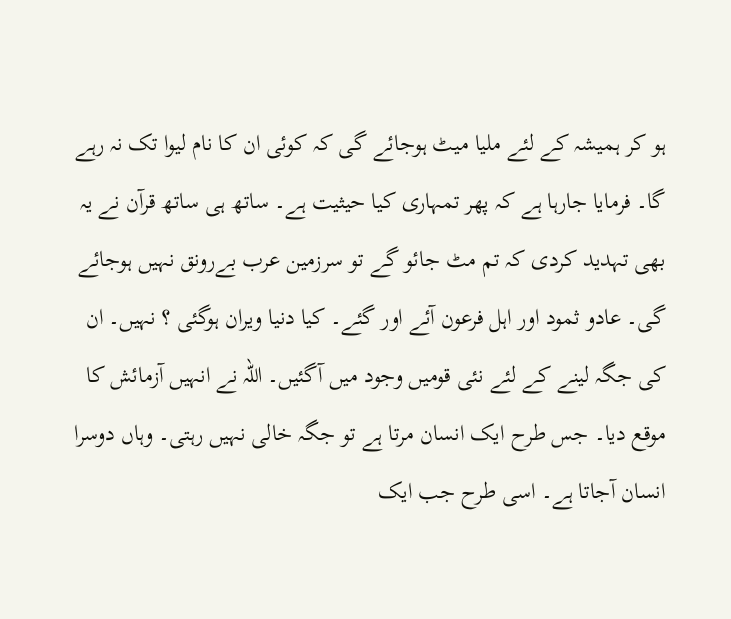ہو کر ہمیشہ کے لئے ملیا میٹ ہوجائے گی کہ کوئی ان کا نام لیوا تک نہ رہے گا۔ فرمایا جارہا ہے کہ پھر تمہاری کیا حیثیت ہے۔ ساتھ ہی ساتھ قرآن نے یہ بھی تہدید کردی کہ تم مٹ جائو گے تو سرزمین عرب بےرونق نہیں ہوجائے گی۔ عادو ثمود اور اہل فرعون آئے اور گئے۔ کیا دنیا ویران ہوگئی ؟ نہیں۔ ان کی جگہ لینے کے لئے نئی قومیں وجود میں آگئیں۔ اللہ نے انہیں آزمائش کا موقع دیا۔ جس طرح ایک انسان مرتا ہے تو جگہ خالی نہیں رہتی۔ وہاں دوسرا انسان آجاتا ہے۔ اسی طرح جب ایک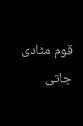قوم مٹادی جاتی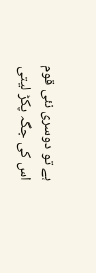ہے تو دوسری نئی قوم اس کی جگہ پکڑ لیتی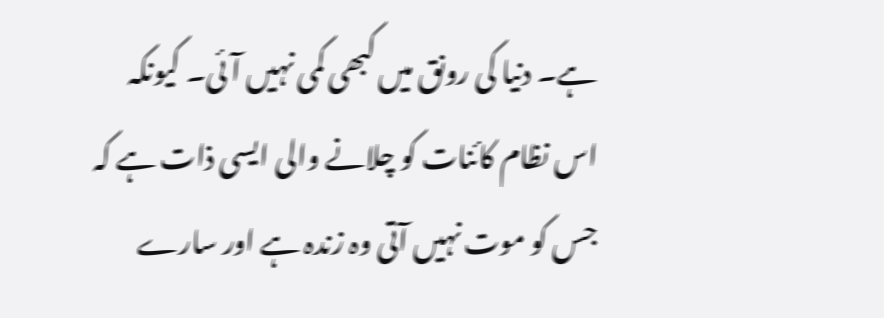ہے۔ دنیا کی رونق میں کبھی کمی نہیں آئی۔ کیونکہ اس نظام کائنات کو چلانے والی ایسی ذات ہے کہ جس کو موت نہیں آتی وہ زندہ ہے اور سارے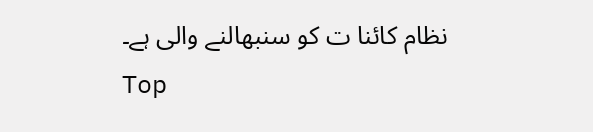نظام کائنا ت کو سنبھالنے والی ہے۔
Top